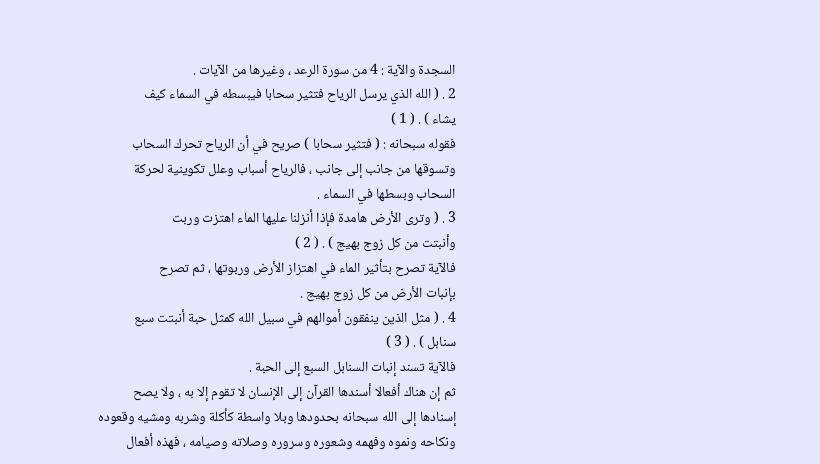السجدة والآية : 4 من سورة الرعد ، وغيرها من الآيات .
2 . ( الله الذي يرسل الرياح فتثير سحابا فيبسطه في السماء كيف
يشاء ) . ( 1 )
فقوله سبحانه : ( فتثير سحابا ) صريح في أن الرياح تحرك السحاب
وتسوقها من جانب إلى جانب ، فالرياح أسباب وعلل تكوينية لحركة
السحاب وبسطها في السماء .
3 . ( وترى الأرض هامدة فإذا أنزلنا عليها الماء اهتزت وربت
وأنبتت من كل زوج بهيج ) . ( 2 )
فالآية تصرح بتأثير الماء في اهتزاز الأرض وربوتها ، ثم تصرح
بإنبات الأرض من كل زوج بهيج .
4 . ( مثل الذين ينفقون أموالهم في سبيل الله كمثل حبة أنبتت سبع
سنابل ) . ( 3 )
فالآية تسند إنبات السنابل السبع إلى الحبة .
ثم إن هناك أفعالا أسندها القرآن إلى الإنسان لا تقوم إلا به ، ولا يصح
إسنادها إلى الله سبحانه بحدودها وبلا واسطة كأكلة وشربه ومشيه وقعوده
ونكاحه ونموه وفهمه وشعوره وسروره وصلاته وصيامه ، فهذه أفعال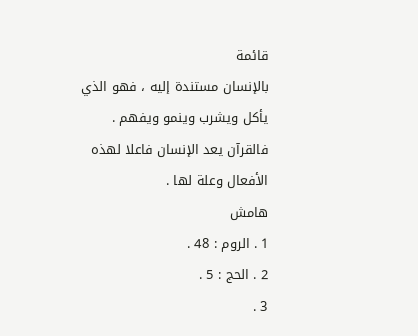قائمة
بالإنسان مستندة إليه ، فهو الذي يأكل ويشرب وينمو ويفهم .
فالقرآن يعد الإنسان فاعلا لهذه الأفعال وعلة لها .
هامش
1 . الروم : 48 .
2 . الحج : 5 .
3 .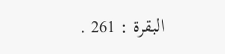البقرة : 261 .